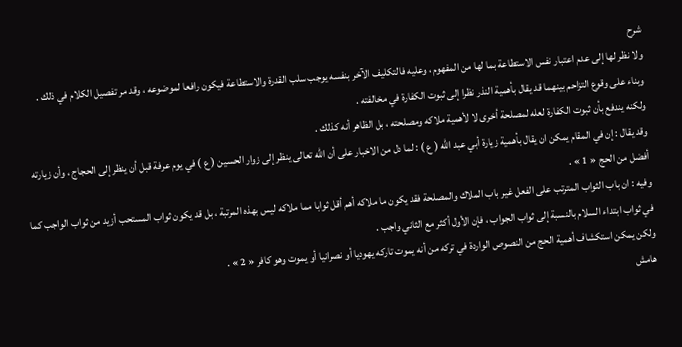شرح
ولا نظر لها إلى عدم اعتبار نفس الاستطاعة بما لها من المفهوم ، وعليه فالتكليف الآخر بنفسه يوجب سلب القدرة والاستطاعة فيكون رافعا لموضوعه ، وقد مر تفصيل الكلام في ذلك .
وبناء على وقوع التزاحم بينهما قد يقال بأهمية النذر نظرا إلى ثبوت الكفارة في مخالفته .
ولكنه يندفع بأن ثبوت الكفارة لعله لمصلحة أخرى لا لأهمية ملاكه ومصلحته ، بل الظاهر أنه كذلك .
وقد يقال : إن في المقام يمكن ان يقال بأهمية زيارة أبي عبد الله ( ع ) : لما دل من الاخبار على أن الله تعالى ينظر إلى زوار الحسين ( ع ) في يوم عرفة قبل أن ينظر إلى الحجاج ، وأن زيارته أفضل من الحج « 1 » .
وفيه : ان باب الثواب المترتب على الفعل غير باب الملاك والمصلحة فقد يكون ما ملاكه أهم أقل ثوابا مما ملاكه ليس بهذه المرتبة ، بل قد يكون ثواب المستحب أزيد من ثواب الواجب كما في ثواب ابتداء السلام بالنسبة إلى ثواب الجواب ، فإن الأول أكثر مع الثاني واجب .
ولكن يمكن استكشاف أهمية الحج من النصوص الواردة في تركه من أنه يموت تاركه يهوديا أو نصرانيا أو يموت وهو كافر « 2 » .
هامش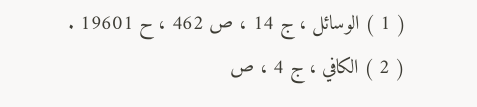( 1 ) الوسائل ، ج 14 ، ص 462 ، ح 19601 .
( 2 ) الكافي ، ج 4 ، ص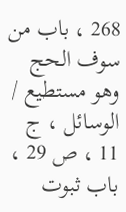268 ، باب من سوف الحج وهو مستطيع / الوسائل ، ج 11 ، ص 29 ، باب ثبوت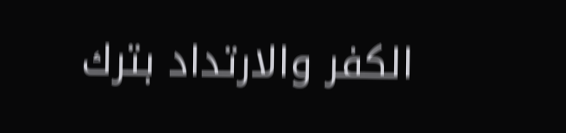الكفر والارتداد بترك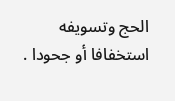الحج وتسويفه استخفافا أو جحودا .